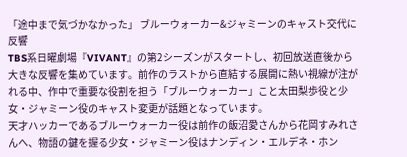「途中まで気づかなかった」 ブルーウォーカー&ジャミーンのキャスト交代に反響
TBS系日曜劇場『VIVANT』の第2シーズンがスタートし、初回放送直後から大きな反響を集めています。前作のラストから直結する展開に熱い視線が注がれる中、作中で重要な役割を担う「ブルーウォーカー」こと太田梨歩役と少女・ジャミーン役のキャスト変更が話題となっています。
天才ハッカーであるブルーウォーカー役は前作の飯沼愛さんから花岡すみれさんへ、物語の鍵を握る少女・ジャミーン役はナンディン・エルデネ・ホン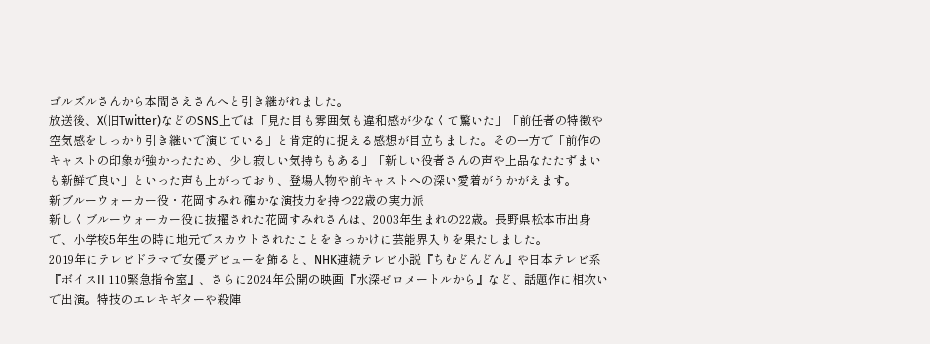ゴルズルさんから本間さえさんへと引き継がれました。
放送後、X(旧Twitter)などのSNS上では「見た目も雰囲気も違和感が少なくて驚いた」「前任者の特徴や空気感をしっかり引き継いで演じている」と肯定的に捉える感想が目立ちました。その一方で「前作のキャストの印象が強かったため、少し寂しい気持ちもある」「新しい役者さんの声や上品なたたずまいも新鮮で良い」といった声も上がっており、登場人物や前キャストへの深い愛着がうかがえます。
新ブルーウォーカー役・花岡すみれ 確かな演技力を持つ22歳の実力派
新しくブルーウォーカー役に抜擢された花岡すみれさんは、2003年生まれの22歳。長野県松本市出身で、小学校5年生の時に地元でスカウトされたことをきっかけに芸能界入りを果たしました。
2019年にテレビドラマで女優デビューを飾ると、NHK連続テレビ小説『ちむどんどん』や日本テレビ系『ボイスII 110緊急指令室』、さらに2024年公開の映画『水深ゼロメートルから』など、話題作に相次いで出演。特技のエレキギターや殺陣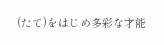(たて)をはじめ多彩な才能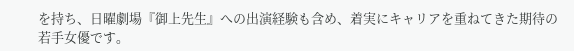を持ち、日曜劇場『御上先生』への出演経験も含め、着実にキャリアを重ねてきた期待の若手女優です。